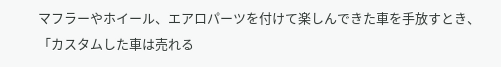マフラーやホイール、エアロパーツを付けて楽しんできた車を手放すとき、「カスタムした車は売れる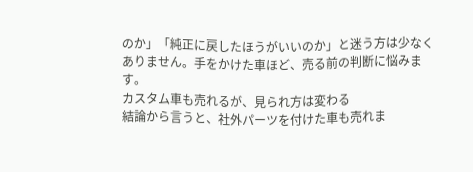のか」「純正に戻したほうがいいのか」と迷う方は少なくありません。手をかけた車ほど、売る前の判断に悩みます。
カスタム車も売れるが、見られ方は変わる
結論から言うと、社外パーツを付けた車も売れま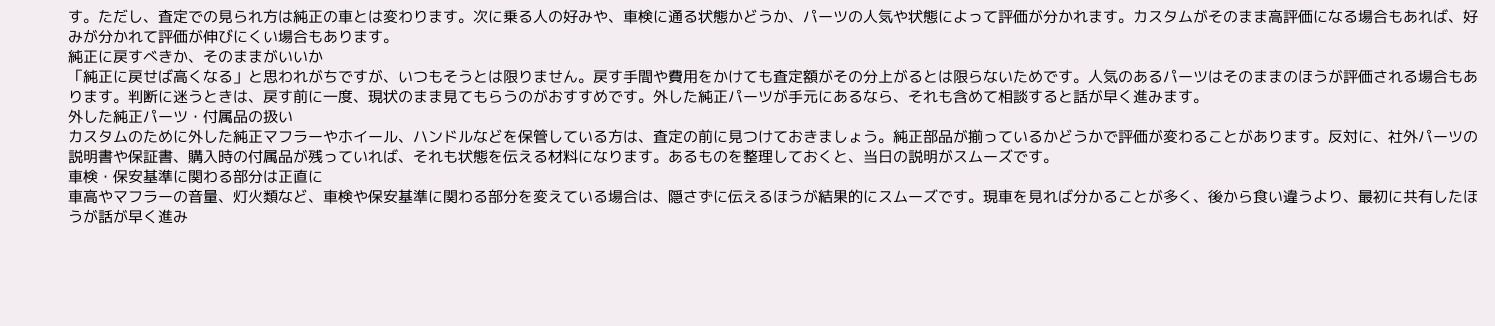す。ただし、査定での見られ方は純正の車とは変わります。次に乗る人の好みや、車検に通る状態かどうか、パーツの人気や状態によって評価が分かれます。カスタムがそのまま高評価になる場合もあれば、好みが分かれて評価が伸びにくい場合もあります。
純正に戻すべきか、そのままがいいか
「純正に戻せば高くなる」と思われがちですが、いつもそうとは限りません。戻す手間や費用をかけても査定額がその分上がるとは限らないためです。人気のあるパーツはそのままのほうが評価される場合もあります。判断に迷うときは、戻す前に一度、現状のまま見てもらうのがおすすめです。外した純正パーツが手元にあるなら、それも含めて相談すると話が早く進みます。
外した純正パーツ・付属品の扱い
カスタムのために外した純正マフラーやホイール、ハンドルなどを保管している方は、査定の前に見つけておきましょう。純正部品が揃っているかどうかで評価が変わることがあります。反対に、社外パーツの説明書や保証書、購入時の付属品が残っていれば、それも状態を伝える材料になります。あるものを整理しておくと、当日の説明がスムーズです。
車検・保安基準に関わる部分は正直に
車高やマフラーの音量、灯火類など、車検や保安基準に関わる部分を変えている場合は、隠さずに伝えるほうが結果的にスムーズです。現車を見れば分かることが多く、後から食い違うより、最初に共有したほうが話が早く進み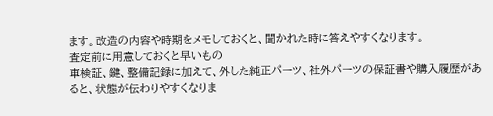ます。改造の内容や時期をメモしておくと、聞かれた時に答えやすくなります。
査定前に用意しておくと早いもの
車検証、鍵、整備記録に加えて、外した純正パーツ、社外パーツの保証書や購入履歴があると、状態が伝わりやすくなりま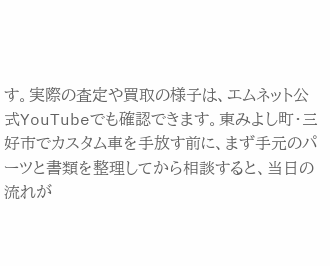す。実際の査定や買取の様子は、エムネット公式YouTubeでも確認できます。東みよし町・三好市でカスタム車を手放す前に、まず手元のパーツと書類を整理してから相談すると、当日の流れが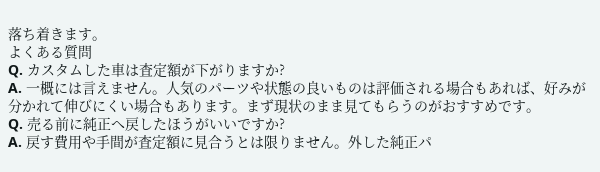落ち着きます。
よくある質問
Q. カスタムした車は査定額が下がりますか?
A. 一概には言えません。人気のパーツや状態の良いものは評価される場合もあれば、好みが分かれて伸びにくい場合もあります。まず現状のまま見てもらうのがおすすめです。
Q. 売る前に純正へ戻したほうがいいですか?
A. 戻す費用や手間が査定額に見合うとは限りません。外した純正パ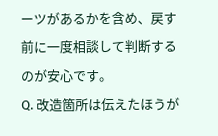ーツがあるかを含め、戻す前に一度相談して判断するのが安心です。
Q. 改造箇所は伝えたほうが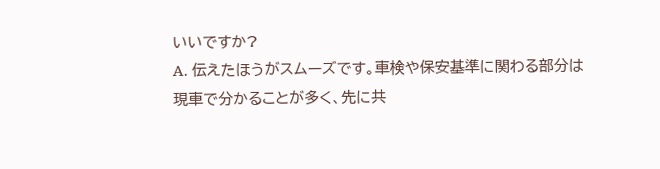いいですか?
A. 伝えたほうがスムーズです。車検や保安基準に関わる部分は現車で分かることが多く、先に共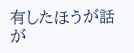有したほうが話が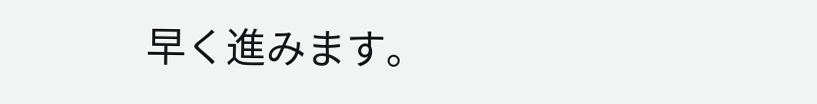早く進みます。